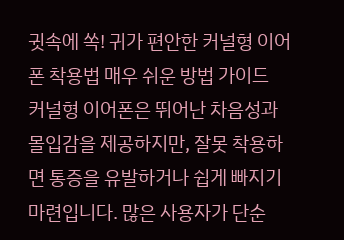귓속에 쏙! 귀가 편안한 커널형 이어폰 착용법 매우 쉬운 방법 가이드
커널형 이어폰은 뛰어난 차음성과 몰입감을 제공하지만, 잘못 착용하면 통증을 유발하거나 쉽게 빠지기 마련입니다. 많은 사용자가 단순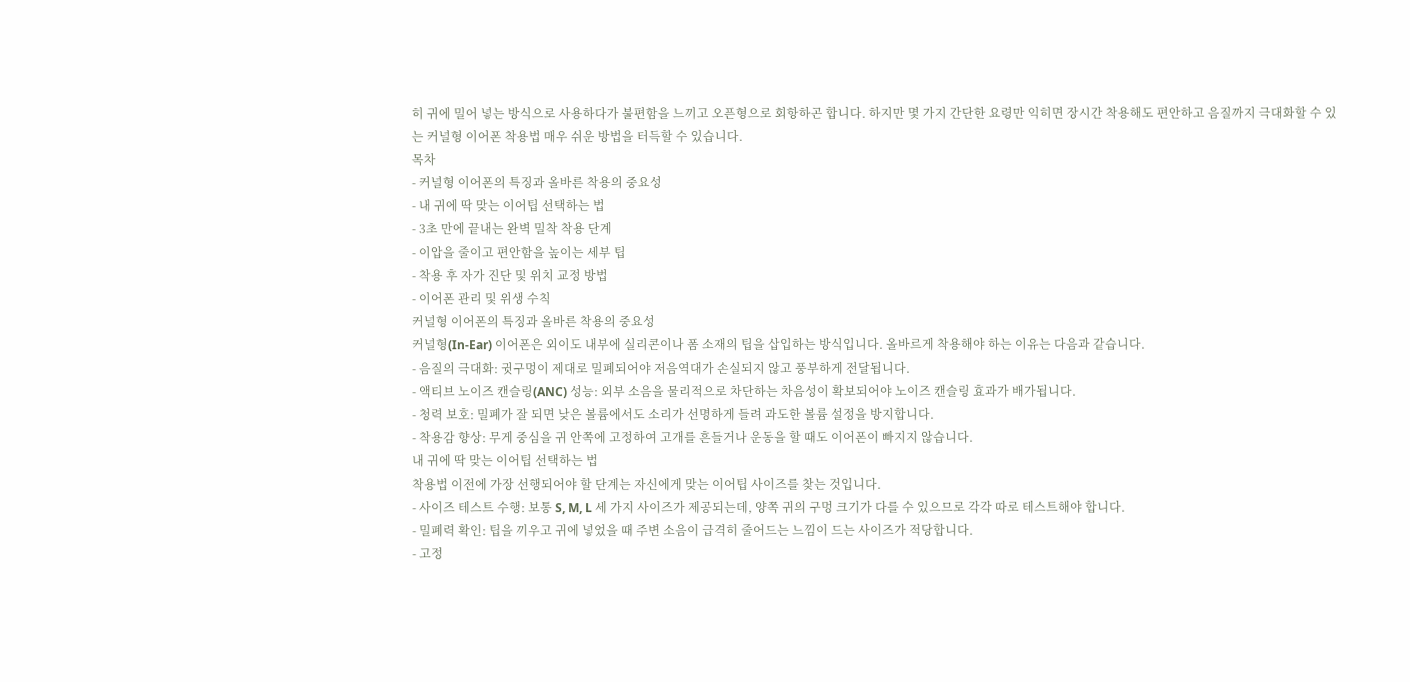히 귀에 밀어 넣는 방식으로 사용하다가 불편함을 느끼고 오픈형으로 회항하곤 합니다. 하지만 몇 가지 간단한 요령만 익히면 장시간 착용해도 편안하고 음질까지 극대화할 수 있는 커널형 이어폰 착용법 매우 쉬운 방법을 터득할 수 있습니다.
목차
- 커널형 이어폰의 특징과 올바른 착용의 중요성
- 내 귀에 딱 맞는 이어팁 선택하는 법
- 3초 만에 끝내는 완벽 밀착 착용 단계
- 이압을 줄이고 편안함을 높이는 세부 팁
- 착용 후 자가 진단 및 위치 교정 방법
- 이어폰 관리 및 위생 수칙
커널형 이어폰의 특징과 올바른 착용의 중요성
커널형(In-Ear) 이어폰은 외이도 내부에 실리콘이나 폼 소재의 팁을 삽입하는 방식입니다. 올바르게 착용해야 하는 이유는 다음과 같습니다.
- 음질의 극대화: 귓구멍이 제대로 밀폐되어야 저음역대가 손실되지 않고 풍부하게 전달됩니다.
- 액티브 노이즈 캔슬링(ANC) 성능: 외부 소음을 물리적으로 차단하는 차음성이 확보되어야 노이즈 캔슬링 효과가 배가됩니다.
- 청력 보호: 밀폐가 잘 되면 낮은 볼륨에서도 소리가 선명하게 들려 과도한 볼륨 설정을 방지합니다.
- 착용감 향상: 무게 중심을 귀 안쪽에 고정하여 고개를 흔들거나 운동을 할 때도 이어폰이 빠지지 않습니다.
내 귀에 딱 맞는 이어팁 선택하는 법
착용법 이전에 가장 선행되어야 할 단계는 자신에게 맞는 이어팁 사이즈를 찾는 것입니다.
- 사이즈 테스트 수행: 보통 S, M, L 세 가지 사이즈가 제공되는데, 양쪽 귀의 구멍 크기가 다를 수 있으므로 각각 따로 테스트해야 합니다.
- 밀폐력 확인: 팁을 끼우고 귀에 넣었을 때 주변 소음이 급격히 줄어드는 느낌이 드는 사이즈가 적당합니다.
- 고정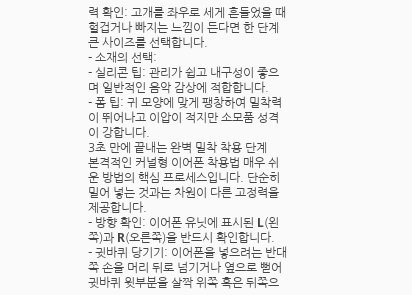력 확인: 고개를 좌우로 세게 흔들었을 때 헐겁거나 빠지는 느낌이 든다면 한 단계 큰 사이즈를 선택합니다.
- 소재의 선택:
- 실리콘 팁: 관리가 쉽고 내구성이 좋으며 일반적인 음악 감상에 적합합니다.
- 폼 팁: 귀 모양에 맞게 팽창하여 밀착력이 뛰어나고 이압이 적지만 소모품 성격이 강합니다.
3초 만에 끝내는 완벽 밀착 착용 단계
본격적인 커널형 이어폰 착용법 매우 쉬운 방법의 핵심 프로세스입니다. 단순히 밀어 넣는 것과는 차원이 다른 고정력을 제공합니다.
- 방향 확인: 이어폰 유닛에 표시된 L(왼쪽)과 R(오른쪽)을 반드시 확인합니다.
- 귓바퀴 당기기: 이어폰을 넣으려는 반대쪽 손을 머리 뒤로 넘기거나 옆으로 뻗어 귓바퀴 윗부분을 살짝 위쪽 혹은 뒤쪽으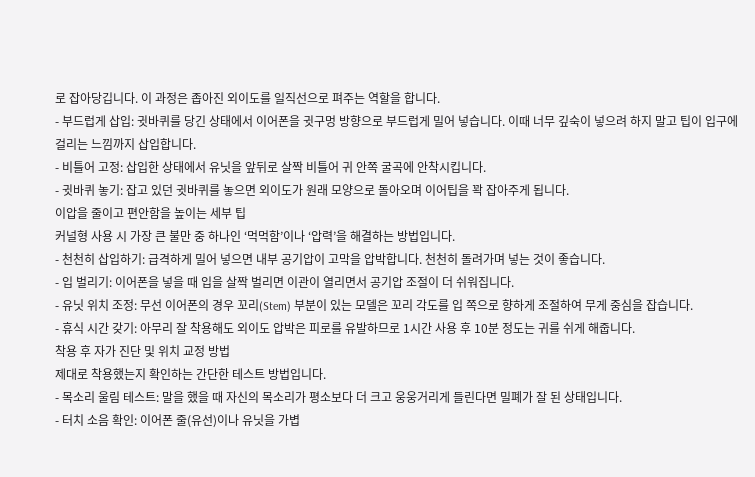로 잡아당깁니다. 이 과정은 좁아진 외이도를 일직선으로 펴주는 역할을 합니다.
- 부드럽게 삽입: 귓바퀴를 당긴 상태에서 이어폰을 귓구멍 방향으로 부드럽게 밀어 넣습니다. 이때 너무 깊숙이 넣으려 하지 말고 팁이 입구에 걸리는 느낌까지 삽입합니다.
- 비틀어 고정: 삽입한 상태에서 유닛을 앞뒤로 살짝 비틀어 귀 안쪽 굴곡에 안착시킵니다.
- 귓바퀴 놓기: 잡고 있던 귓바퀴를 놓으면 외이도가 원래 모양으로 돌아오며 이어팁을 꽉 잡아주게 됩니다.
이압을 줄이고 편안함을 높이는 세부 팁
커널형 사용 시 가장 큰 불만 중 하나인 ‘먹먹함’이나 ‘압력’을 해결하는 방법입니다.
- 천천히 삽입하기: 급격하게 밀어 넣으면 내부 공기압이 고막을 압박합니다. 천천히 돌려가며 넣는 것이 좋습니다.
- 입 벌리기: 이어폰을 넣을 때 입을 살짝 벌리면 이관이 열리면서 공기압 조절이 더 쉬워집니다.
- 유닛 위치 조정: 무선 이어폰의 경우 꼬리(Stem) 부분이 있는 모델은 꼬리 각도를 입 쪽으로 향하게 조절하여 무게 중심을 잡습니다.
- 휴식 시간 갖기: 아무리 잘 착용해도 외이도 압박은 피로를 유발하므로 1시간 사용 후 10분 정도는 귀를 쉬게 해줍니다.
착용 후 자가 진단 및 위치 교정 방법
제대로 착용했는지 확인하는 간단한 테스트 방법입니다.
- 목소리 울림 테스트: 말을 했을 때 자신의 목소리가 평소보다 더 크고 웅웅거리게 들린다면 밀폐가 잘 된 상태입니다.
- 터치 소음 확인: 이어폰 줄(유선)이나 유닛을 가볍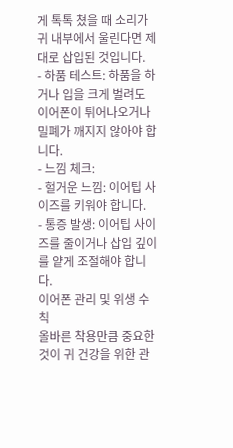게 톡톡 쳤을 때 소리가 귀 내부에서 울린다면 제대로 삽입된 것입니다.
- 하품 테스트: 하품을 하거나 입을 크게 벌려도 이어폰이 튀어나오거나 밀폐가 깨지지 않아야 합니다.
- 느낌 체크:
- 헐거운 느낌: 이어팁 사이즈를 키워야 합니다.
- 통증 발생: 이어팁 사이즈를 줄이거나 삽입 깊이를 얕게 조절해야 합니다.
이어폰 관리 및 위생 수칙
올바른 착용만큼 중요한 것이 귀 건강을 위한 관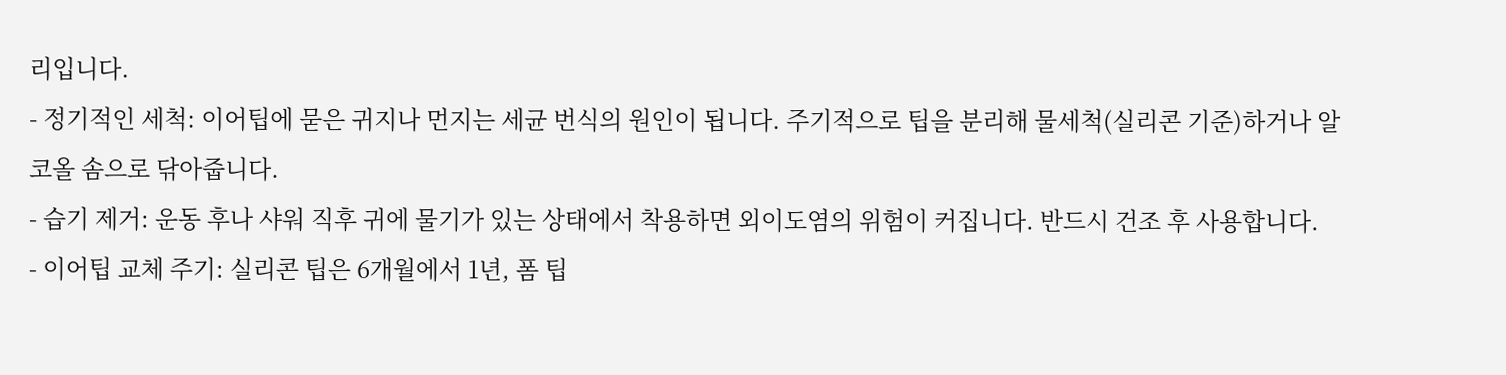리입니다.
- 정기적인 세척: 이어팁에 묻은 귀지나 먼지는 세균 번식의 원인이 됩니다. 주기적으로 팁을 분리해 물세척(실리콘 기준)하거나 알코올 솜으로 닦아줍니다.
- 습기 제거: 운동 후나 샤워 직후 귀에 물기가 있는 상태에서 착용하면 외이도염의 위험이 커집니다. 반드시 건조 후 사용합니다.
- 이어팁 교체 주기: 실리콘 팁은 6개월에서 1년, 폼 팁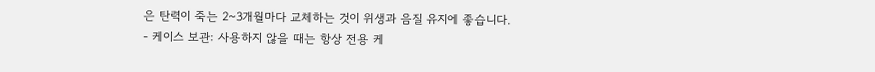은 탄력이 죽는 2~3개월마다 교체하는 것이 위생과 음질 유지에 좋습니다.
- 케이스 보관: 사용하지 않을 때는 항상 전용 케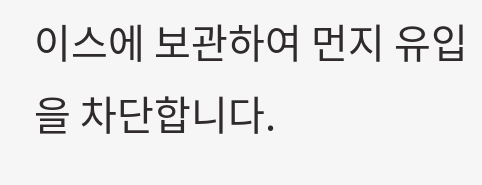이스에 보관하여 먼지 유입을 차단합니다.